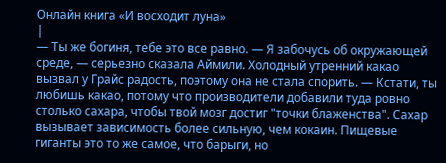Онлайн книга «И восходит луна»
|
— Ты же богиня, тебе это все равно. — Я забочусь об окружающей среде, — серьезно сказала Аймили. Холодный утренний какао вызвал у Грайс радость, поэтому она не стала спорить. — Кстати, ты любишь какао, потому что производители добавили туда ровно столько сахара, чтобы твой мозг достиг "точки блаженства". Сахар вызывает зависимость более сильную, чем кокаин. Пищевые гиганты это то же самое, что барыги, но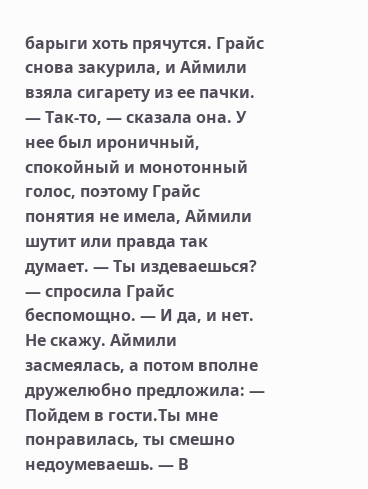барыги хоть прячутся. Грайс снова закурила, и Аймили взяла сигарету из ее пачки. — Так-то, — сказала она. У нее был ироничный, спокойный и монотонный голос, поэтому Грайс понятия не имела, Аймили шутит или правда так думает. — Ты издеваешься? — спросила Грайс беспомощно. — И да, и нет. Не скажу. Аймили засмеялась, а потом вполне дружелюбно предложила: — Пойдем в гости.Ты мне понравилась, ты смешно недоумеваешь. — В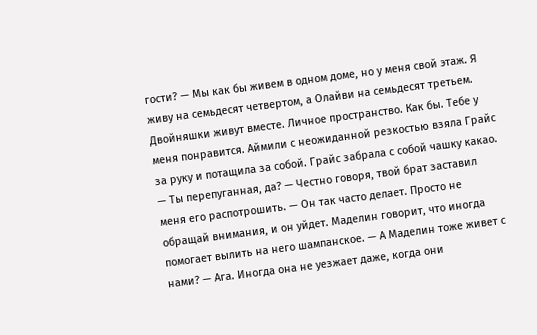гости? — Мы как бы живем в одном доме, но у меня свой этаж. Я живу на семьдесят четвертом, а Олайви на семьдесят третьем. Двойняшки живут вместе. Личное пространство. Как бы. Тебе у меня понравится. Аймили с неожиданной резкостью взяла Грайс за руку и потащила за собой. Грайс забрала с собой чашку какао. — Ты перепуганная, да? — Честно говоря, твой брат заставил меня его распотрошить. — Он так часто делает. Просто не обращай внимания, и он уйдет. Маделин говорит, что иногда помогает вылить на него шампанское. — А Маделин тоже живет с нами? — Ага. Иногда она не уезжает даже, когда они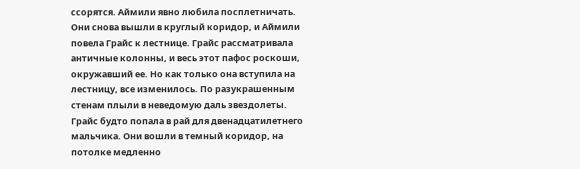ссорятся. Аймили явно любила посплетничать. Они снова вышли в круглый коридор, и Аймили повела Грайс к лестнице. Грайс рассматривала античные колонны, и весь этот пафос роскоши, окружавший ее. Но как только она вступила на лестницу, все изменилось. По разукрашенным стенам плыли в неведомую даль звездолеты. Грайс будто попала в рай для двенадцатилетнего мальчика. Они вошли в темный коридор, на потолке медленно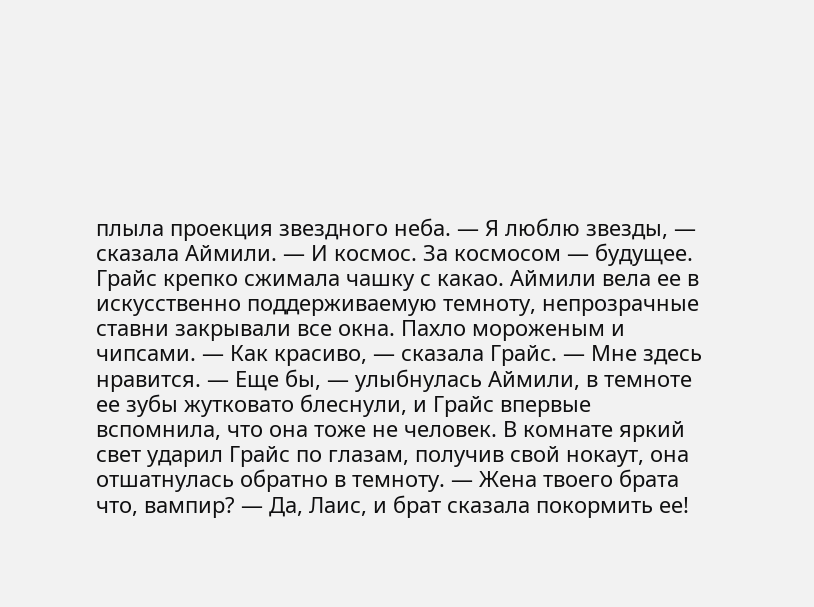плыла проекция звездного неба. — Я люблю звезды, — сказала Аймили. — И космос. За космосом — будущее. Грайс крепко сжимала чашку с какао. Аймили вела ее в искусственно поддерживаемую темноту, непрозрачные ставни закрывали все окна. Пахло мороженым и чипсами. — Как красиво, — сказала Грайс. — Мне здесь нравится. — Еще бы, — улыбнулась Аймили, в темноте ее зубы жутковато блеснули, и Грайс впервые вспомнила, что она тоже не человек. В комнате яркий свет ударил Грайс по глазам, получив свой нокаут, она отшатнулась обратно в темноту. — Жена твоего брата что, вампир? — Да, Лаис, и брат сказала покормить ее!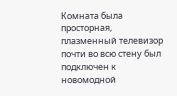Комната была просторная, плазменный телевизор почти во всю стену был подключен к новомодной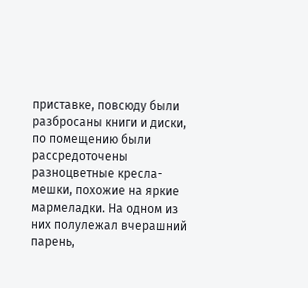приставке, повсюду были разбросаны книги и диски, по помещению были рассредоточены разноцветные кресла-мешки, похожие на яркие мармеладки. На одном из них полулежал вчерашний парень,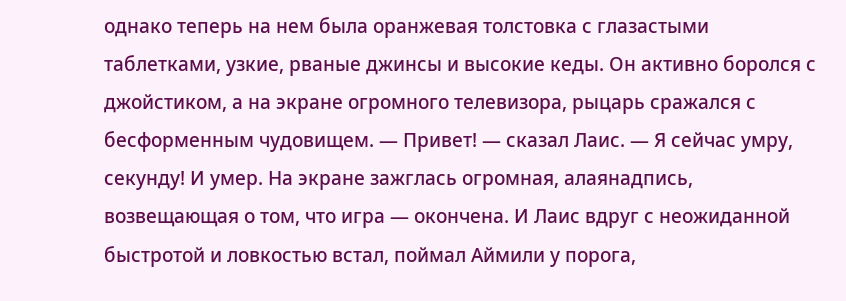однако теперь на нем была оранжевая толстовка с глазастыми таблетками, узкие, рваные джинсы и высокие кеды. Он активно боролся с джойстиком, а на экране огромного телевизора, рыцарь сражался с бесформенным чудовищем. — Привет! — сказал Лаис. — Я сейчас умру, секунду! И умер. На экране зажглась огромная, алаянадпись, возвещающая о том, что игра — окончена. И Лаис вдруг с неожиданной быстротой и ловкостью встал, поймал Аймили у порога,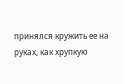принялся кружить ее на руках, как хрупкую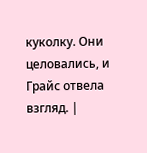куколку. Они целовались, и Грайс отвела взгляд. |